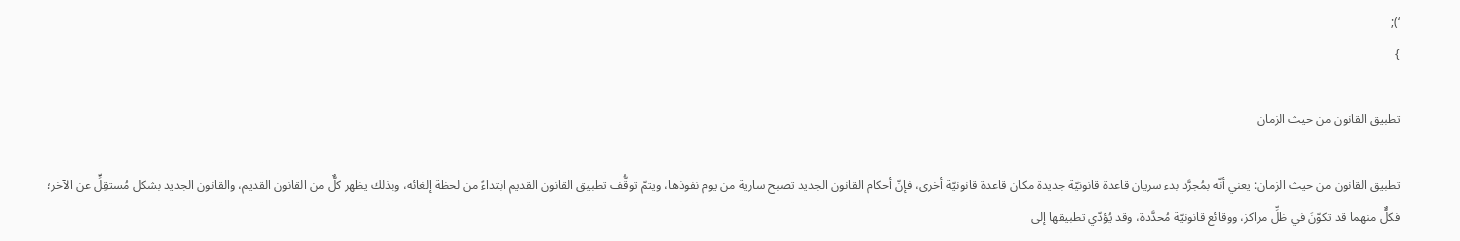‘);
}

تطبيق القانون من حيث الزمان

تطبيق القانون من حيث الزمان: يعني أنّه بمُجرَّد بدء سريان قاعدة قانونيّة جديدة مكان قاعدة قانونيّة أخرى، فإنّ أحكام القانون الجديد تصبح سارية من يوم نفوذها، ويتمّ توقُّف تطبيق القانون القديم ابتداءً من لحظة إلغائه، وبذلك يظهر كلٌّ من القانون القديم، والقانون الجديد بشكل مُستقِلٍّ عن الآخر؛ فكلٌّ منهما قد تكوّنَ في ظلِّ مراكز، ووقائع قانونيّة مُحدَّدة، وقد يُؤدّي تطبيقها إلى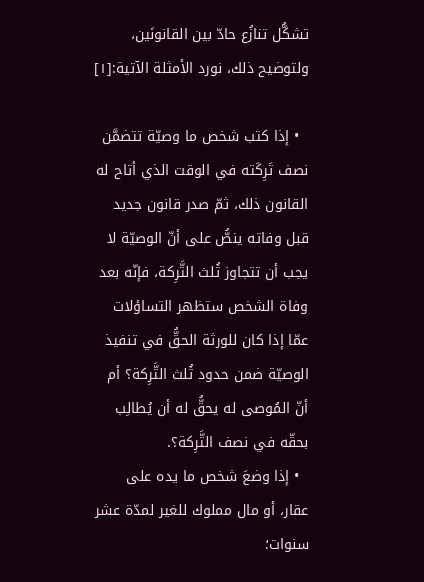تشكُّل تنازُع حادّ بين القانونَين، ولتوضيح ذلك، نورد الأمثلة الآتية:[١]

  • إذا كتب شخص ما وصيّة تتضمَّن نصف تَرِكَته في الوقت الذي أتاح له القانون ذلك، ثمّ صدر قانون جديد قبل وفاته ينصُّ على أنّ الوصيّة لا يجب أن تتجاوز ثُلث التَّرِكة، فإنّه بعد وفاة الشخص ستظهر التساؤلات عمّا إذا كان للورثة الحقُّ في تنفيذ الوصيّة ضمن حدود ثُلث التَّرِكة؟ أم أنّ المُوصى له يحقُّ له أن يُطالِب بحقّه في نصف التَّرِكة؟.
  • إذا وضعَ شخص ما يده على عقار، أو مال مملوك للغير لمدّة عشر سنوات؛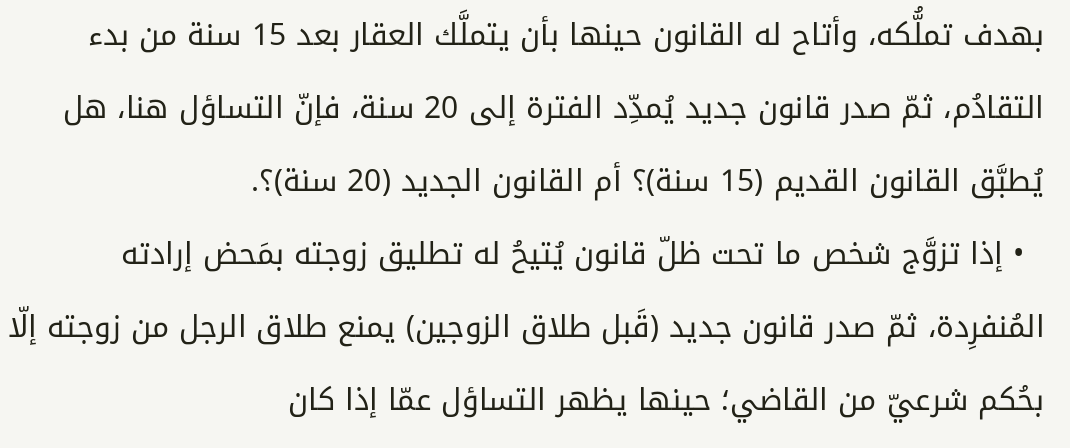بهدف تملُّكه، وأتاح له القانون حينها بأن يتملَّك العقار بعد 15 سنة من بدء التقادُم، ثمّ صدر قانون جديد يُمدِّد الفترة إلى 20 سنة، فإنّ التساؤل هنا، هل يُطبَّق القانون القديم (15 سنة)؟ أم القانون الجديد (20 سنة)؟.
  • إذا تزوَّج شخص ما تحت ظلّ قانون يُتيحُ له تطليق زوجته بمَحض إرادته المُنفرِدة، ثمّ صدر قانون جديد (قَبل طلاق الزوجين) يمنع طلاق الرجل من زوجته إلّا بحُكم شرعيّ من القاضي؛ حينها يظهر التساؤل عمّا إذا كان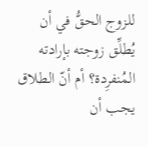للزوج الحقُّ في أن يُطلِّق زوجته بإرادته المُنفرِدة؟ أم أنّ الطلاق يجب أن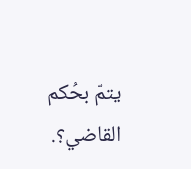يتمّ بحُكم القاضي؟.